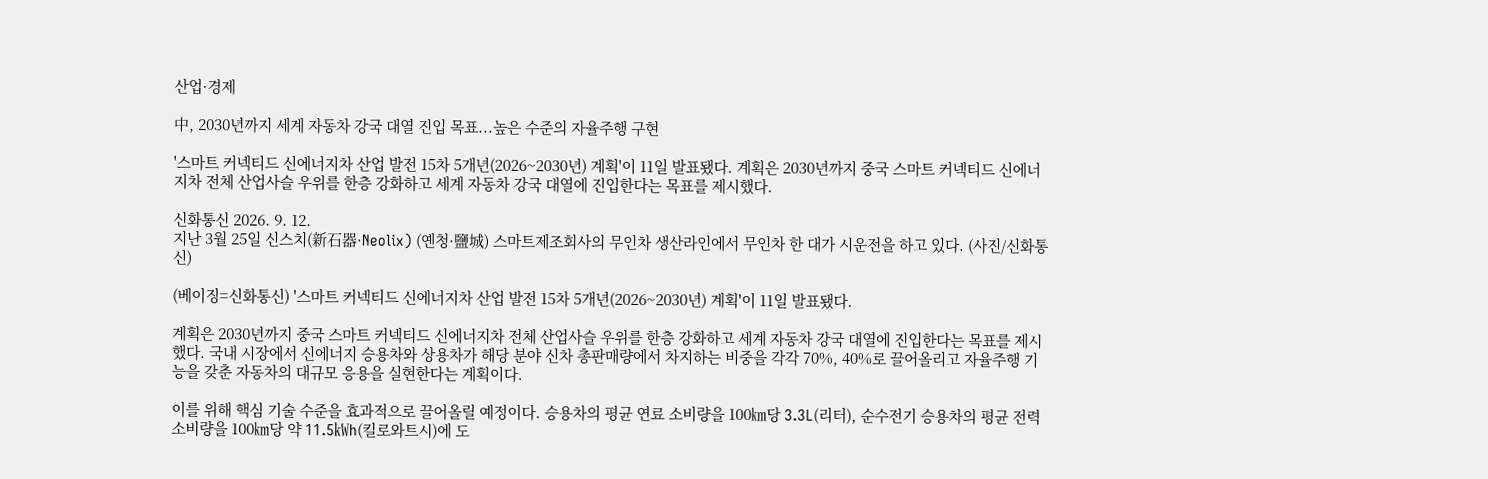산업·경제

中, 2030년까지 세계 자동차 강국 대열 진입 목표...높은 수준의 자율주행 구현

'스마트 커넥티드 신에너지차 산업 발전 15차 5개년(2026~2030년) 계획'이 11일 발표됐다. 계획은 2030년까지 중국 스마트 커넥티드 신에너지차 전체 산업사슬 우위를 한층 강화하고 세계 자동차 강국 대열에 진입한다는 목표를 제시했다.

신화통신 2026. 9. 12.
지난 3월 25일 신스치(新石器·Neolix) (옌청·鹽城) 스마트제조회사의 무인차 생산라인에서 무인차 한 대가 시운전을 하고 있다. (사진/신화통신)

(베이징=신화통신) '스마트 커넥티드 신에너지차 산업 발전 15차 5개년(2026~2030년) 계획'이 11일 발표됐다.

계획은 2030년까지 중국 스마트 커넥티드 신에너지차 전체 산업사슬 우위를 한층 강화하고 세계 자동차 강국 대열에 진입한다는 목표를 제시했다. 국내 시장에서 신에너지 승용차와 상용차가 해당 분야 신차 총판매량에서 차지하는 비중을 각각 70%, 40%로 끌어올리고 자율주행 기능을 갖춘 자동차의 대규모 응용을 실현한다는 계획이다.

이를 위해 핵심 기술 수준을 효과적으로 끌어올릴 예정이다. 승용차의 평균 연료 소비량을 100㎞당 3.3L(리터), 순수전기 승용차의 평균 전력 소비량을 100㎞당 약 11.5㎾h(킬로와트시)에 도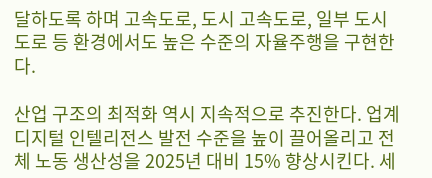달하도록 하며 고속도로, 도시 고속도로, 일부 도시 도로 등 환경에서도 높은 수준의 자율주행을 구현한다.

산업 구조의 최적화 역시 지속적으로 추진한다. 업계 디지털 인텔리전스 발전 수준을 높이 끌어올리고 전체 노동 생산성을 2025년 대비 15% 향상시킨다. 세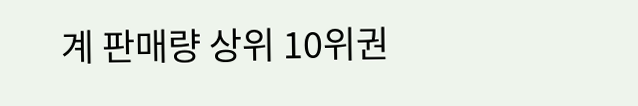계 판매량 상위 10위권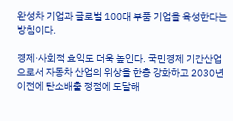완성차 기업과 글로벌 100대 부품 기업을 육성한다는 방침이다.

경제·사회적 효익도 더욱 높인다. 국민경제 기간산업으로서 자동차 산업의 위상을 한층 강화하고 2030년 이전에 탄소배출 정점에 도달해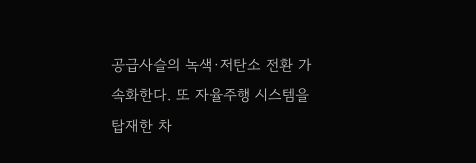공급사슬의 녹색·저탄소 전환 가속화한다. 또 자율주행 시스템을 탑재한 차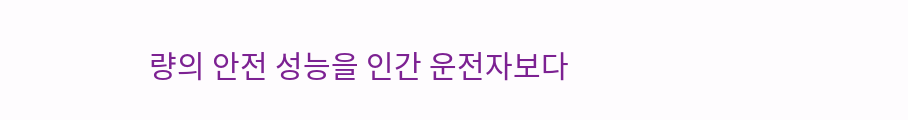량의 안전 성능을 인간 운전자보다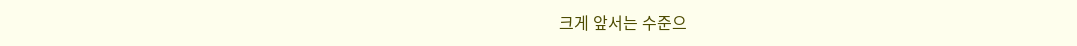크게 앞서는 수준으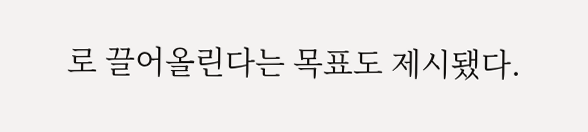로 끌어올린다는 목표도 제시됐다.